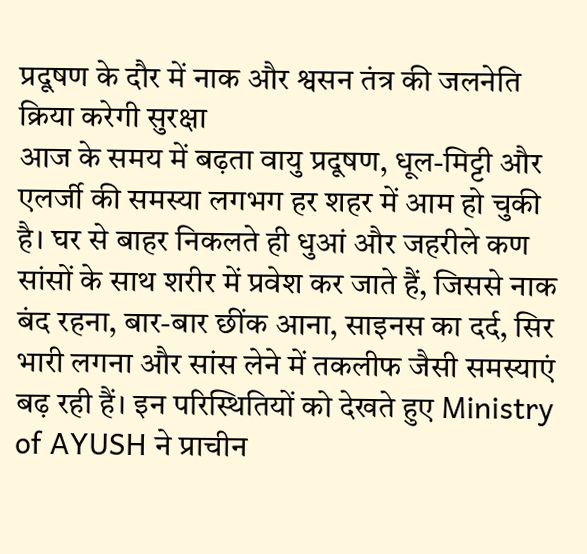प्रदूषण के दौर में नाक और श्वसन तंत्र की जलनेति क्रिया करेगी सुरक्षा
आज के समय में बढ़ता वायु प्रदूषण, धूल-मिट्टी और एलर्जी की समस्या लगभग हर शहर में आम हो चुकी है। घर से बाहर निकलते ही धुआं और जहरीले कण सांसों के साथ शरीर में प्रवेश कर जाते हैं, जिससे नाक बंद रहना, बार-बार छींक आना, साइनस का दर्द, सिर भारी लगना और सांस लेने में तकलीफ जैसी समस्याएं बढ़ रही हैं। इन परिस्थितियों को देखते हुए Ministry of AYUSH ने प्राचीन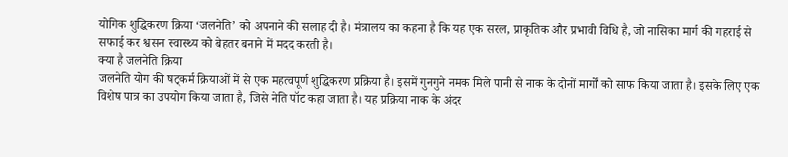योगिक शुद्धिकरण क्रिया ‘जलनेति’ को अपनाने की सलाह दी है। मंत्रालय का कहना है कि यह एक सरल, प्राकृतिक और प्रभावी विधि है, जो नासिका मार्ग की गहराई से सफाई कर श्वसन स्वास्थ्य को बेहतर बनाने में मदद करती है।
क्या है जलनेति क्रिया
जलनेति योग की षट्कर्म क्रियाओं में से एक महत्वपूर्ण शुद्धिकरण प्रक्रिया है। इसमें गुनगुने नमक मिले पानी से नाक के दोनों मार्गों को साफ किया जाता है। इसके लिए एक विशेष पात्र का उपयोग किया जाता है, जिसे नेति पॉट कहा जाता है। यह प्रक्रिया नाक के अंदर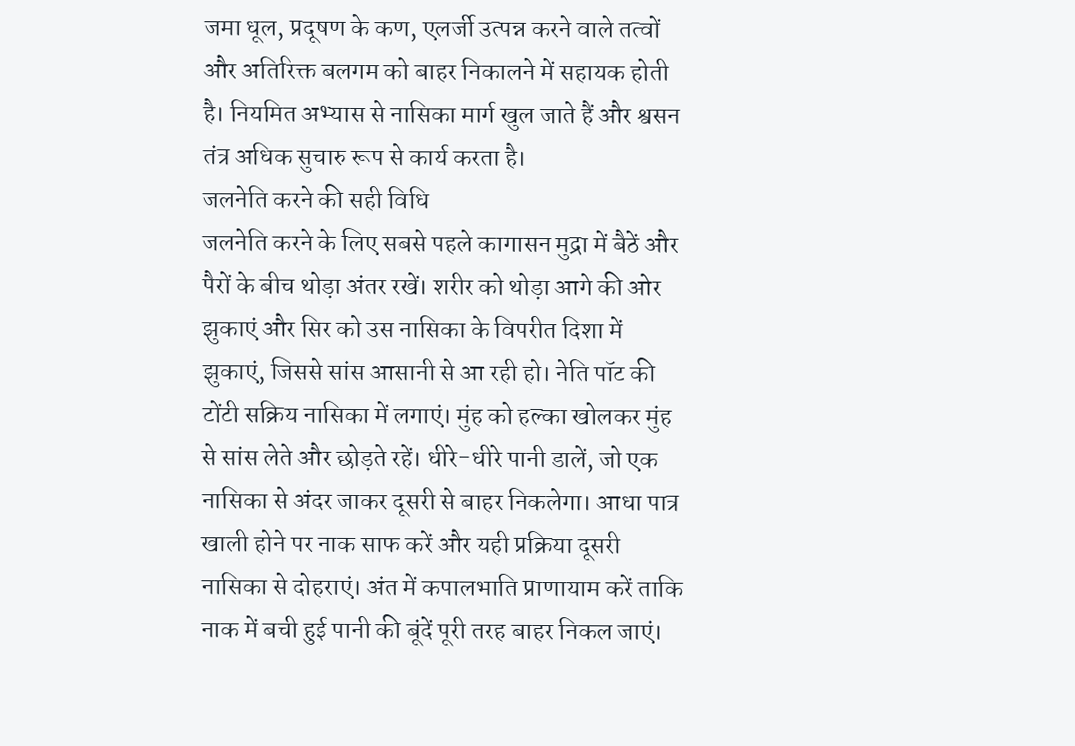जमा धूल, प्रदूषण के कण, एलर्जी उत्पन्न करने वाले तत्वों और अतिरिक्त बलगम को बाहर निकालने में सहायक होती है। नियमित अभ्यास से नासिका मार्ग खुल जाते हैं और श्वसन तंत्र अधिक सुचारु रूप से कार्य करता है।
जलनेति करने की सही विधि
जलनेति करने के लिए सबसे पहले कागासन मुद्रा में बैठें और पैरों के बीच थोड़ा अंतर रखें। शरीर को थोड़ा आगे की ओर झुकाएं और सिर को उस नासिका के विपरीत दिशा में झुकाएं, जिससे सांस आसानी से आ रही हो। नेति पॉट की टोंटी सक्रिय नासिका में लगाएं। मुंह को हल्का खोलकर मुंह से सांस लेते और छोड़ते रहें। धीरे-धीरे पानी डालें, जो एक नासिका से अंदर जाकर दूसरी से बाहर निकलेगा। आधा पात्र खाली होने पर नाक साफ करें और यही प्रक्रिया दूसरी नासिका से दोहराएं। अंत में कपालभाति प्राणायाम करें ताकि नाक में बची हुई पानी की बूंदें पूरी तरह बाहर निकल जाएं।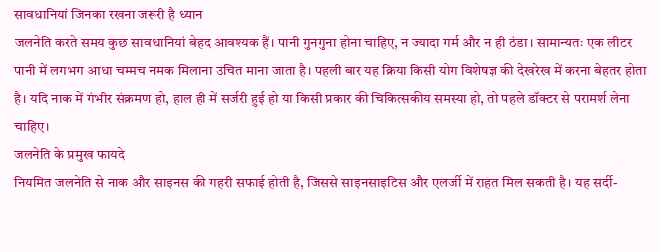सावधानियां जिनका रखना जरूरी है ध्यान
जलनेति करते समय कुछ सावधानियां बेहद आवश्यक हैं। पानी गुनगुना होना चाहिए, न ज्यादा गर्म और न ही ठंडा। सामान्यतः एक लीटर पानी में लगभग आधा चम्मच नमक मिलाना उचित माना जाता है। पहली बार यह क्रिया किसी योग विशेषज्ञ की देखरेख में करना बेहतर होता है। यदि नाक में गंभीर संक्रमण हो, हाल ही में सर्जरी हुई हो या किसी प्रकार की चिकित्सकीय समस्या हो, तो पहले डॉक्टर से परामर्श लेना चाहिए।
जलनेति के प्रमुख फायदे
नियमित जलनेति से नाक और साइनस की गहरी सफाई होती है, जिससे साइनसाइटिस और एलर्जी में राहत मिल सकती है। यह सर्दी-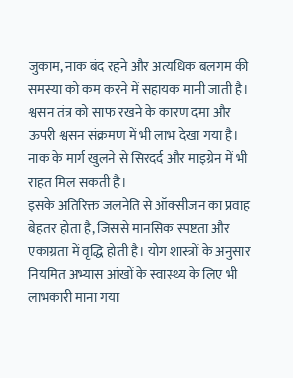जुकाम, नाक बंद रहने और अत्यधिक बलगम की समस्या को कम करने में सहायक मानी जाती है। श्वसन तंत्र को साफ रखने के कारण दमा और ऊपरी श्वसन संक्रमण में भी लाभ देखा गया है। नाक के मार्ग खुलने से सिरदर्द और माइग्रेन में भी राहत मिल सकती है।
इसके अतिरिक्त जलनेति से ऑक्सीजन का प्रवाह बेहतर होता है, जिससे मानसिक स्पष्टता और एकाग्रता में वृद्धि होती है। योग शास्त्रों के अनुसार नियमित अभ्यास आंखों के स्वास्थ्य के लिए भी लाभकारी माना गया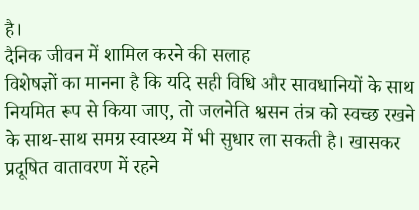है।
दैनिक जीवन में शामिल करने की सलाह
विशेषज्ञों का मानना है कि यदि सही विधि और सावधानियों के साथ नियमित रूप से किया जाए, तो जलनेति श्वसन तंत्र को स्वच्छ रखने के साथ-साथ समग्र स्वास्थ्य में भी सुधार ला सकती है। खासकर प्रदूषित वातावरण में रहने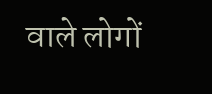वाले लोगों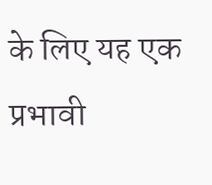के लिए यह एक प्रभावी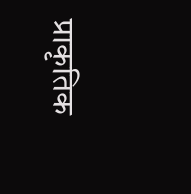प्राकृतिक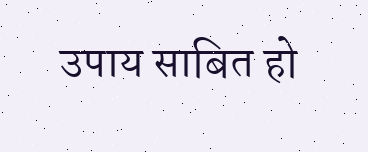उपाय साबित हो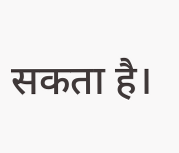सकता है।